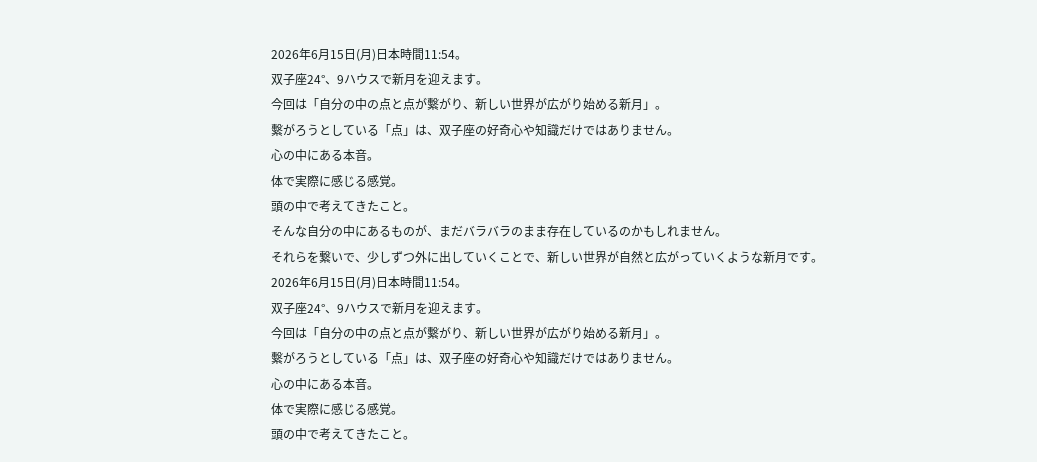2026年6月15日(月)日本時間11:54。
双子座24°、9ハウスで新月を迎えます。
今回は「自分の中の点と点が繫がり、新しい世界が広がり始める新月」。
繫がろうとしている「点」は、双子座の好奇心や知識だけではありません。
心の中にある本音。
体で実際に感じる感覚。
頭の中で考えてきたこと。
そんな自分の中にあるものが、まだバラバラのまま存在しているのかもしれません。
それらを繋いで、少しずつ外に出していくことで、新しい世界が自然と広がっていくような新月です。
2026年6月15日(月)日本時間11:54。
双子座24°、9ハウスで新月を迎えます。
今回は「自分の中の点と点が繫がり、新しい世界が広がり始める新月」。
繫がろうとしている「点」は、双子座の好奇心や知識だけではありません。
心の中にある本音。
体で実際に感じる感覚。
頭の中で考えてきたこと。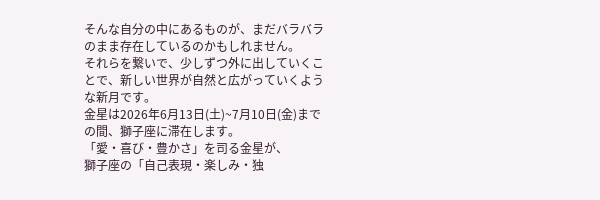そんな自分の中にあるものが、まだバラバラのまま存在しているのかもしれません。
それらを繋いで、少しずつ外に出していくことで、新しい世界が自然と広がっていくような新月です。
金星は2026年6月13日(土)~7月10日(金)までの間、獅子座に滞在します。
「愛・喜び・豊かさ」を司る金星が、
獅子座の「自己表現・楽しみ・独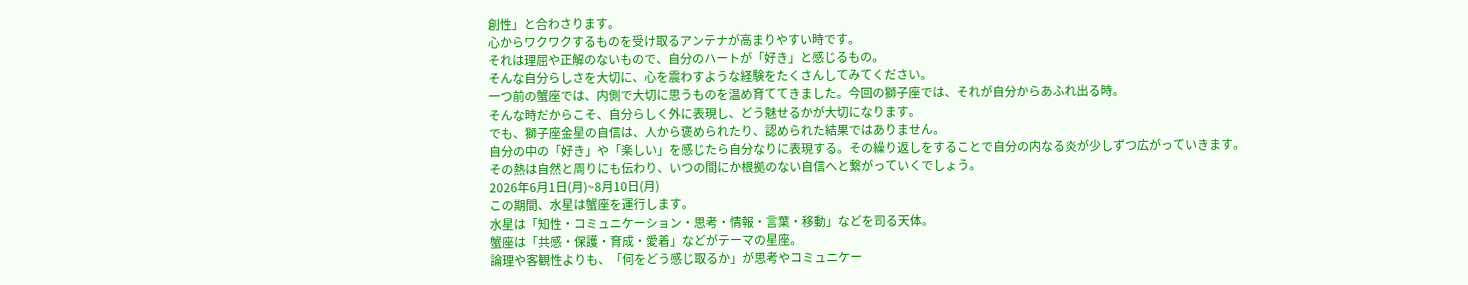創性」と合わさります。
心からワクワクするものを受け取るアンテナが高まりやすい時です。
それは理屈や正解のないもので、自分のハートが「好き」と感じるもの。
そんな自分らしさを大切に、心を震わすような経験をたくさんしてみてください。
一つ前の蟹座では、内側で大切に思うものを温め育ててきました。今回の獅子座では、それが自分からあふれ出る時。
そんな時だからこそ、自分らしく外に表現し、どう魅せるかが大切になります。
でも、獅子座金星の自信は、人から褒められたり、認められた結果ではありません。
自分の中の「好き」や「楽しい」を感じたら自分なりに表現する。その繰り返しをすることで自分の内なる炎が少しずつ広がっていきます。
その熱は自然と周りにも伝わり、いつの間にか根拠のない自信へと繋がっていくでしょう。
2026年6月1日(月)~8月10日(月)
この期間、水星は蟹座を運行します。
水星は「知性・コミュニケーション・思考・情報・言葉・移動」などを司る天体。
蟹座は「共感・保護・育成・愛着」などがテーマの星座。
論理や客観性よりも、「何をどう感じ取るか」が思考やコミュニケー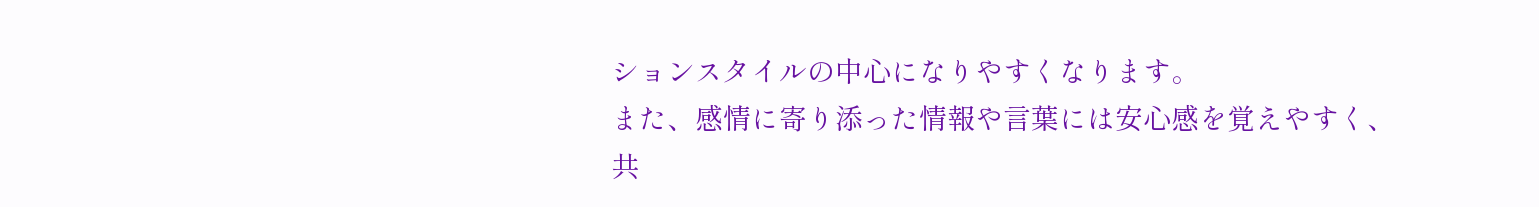ションスタイルの中心になりやすくなります。
また、感情に寄り添った情報や言葉には安心感を覚えやすく、共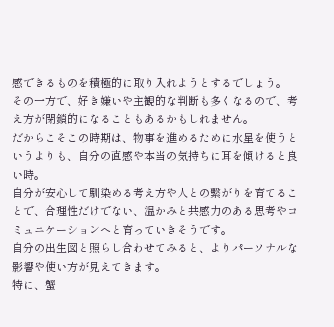感できるものを積極的に取り入れようとするでしょう。
その一方で、好き嫌いや主観的な判断も多くなるので、考え方が閉鎖的になることもあるかもしれません。
だからこそこの時期は、物事を進めるために水星を使うというよりも、自分の直感や本当の気持ちに耳を傾けると良い時。
自分が安心して馴染める考え方や人との繫がりを育てることで、合理性だけでない、温かみと共感力のある思考やコミュニケーションへと育っていきそうです。
自分の出生図と照らし合わせてみると、よりパーソナルな影響や使い方が見えてきます。
特に、蟹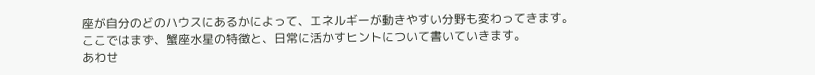座が自分のどのハウスにあるかによって、エネルギーが動きやすい分野も変わってきます。
ここではまず、蟹座水星の特徴と、日常に活かすヒントについて書いていきます。
あわせ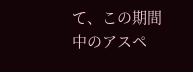て、この期間中のアスペ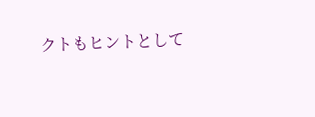クトもヒントとして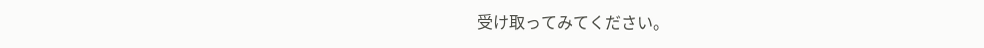受け取ってみてください。